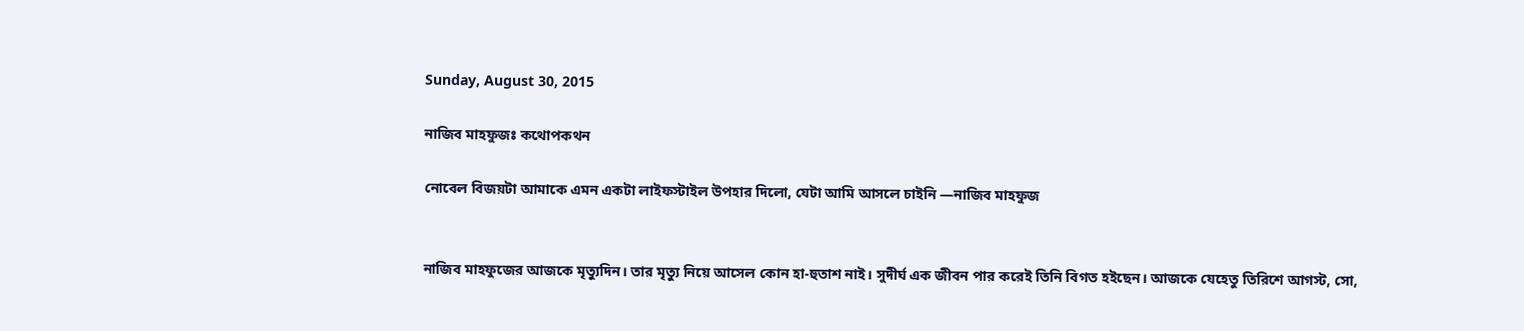Sunday, August 30, 2015

নাজিব মাহফুজঃ কথোপকথন

নোবেল বিজয়টা আমাকে এমন একটা লাইফস্টাইল উপহার দিলো, যেটা আমি আসলে চাইনি —নাজিব মাহফুজ


নাজিব মাহফুজের আজকে মৃত্যুদিন। তার মৃত্যু নিয়ে আসেল কোন হা-হুতাশ নাই। সুদীর্ঘ এক জীবন পার করেই তিনি বিগত হইছেন। আজকে যেহেতু তিরিশে আগস্ট, সো,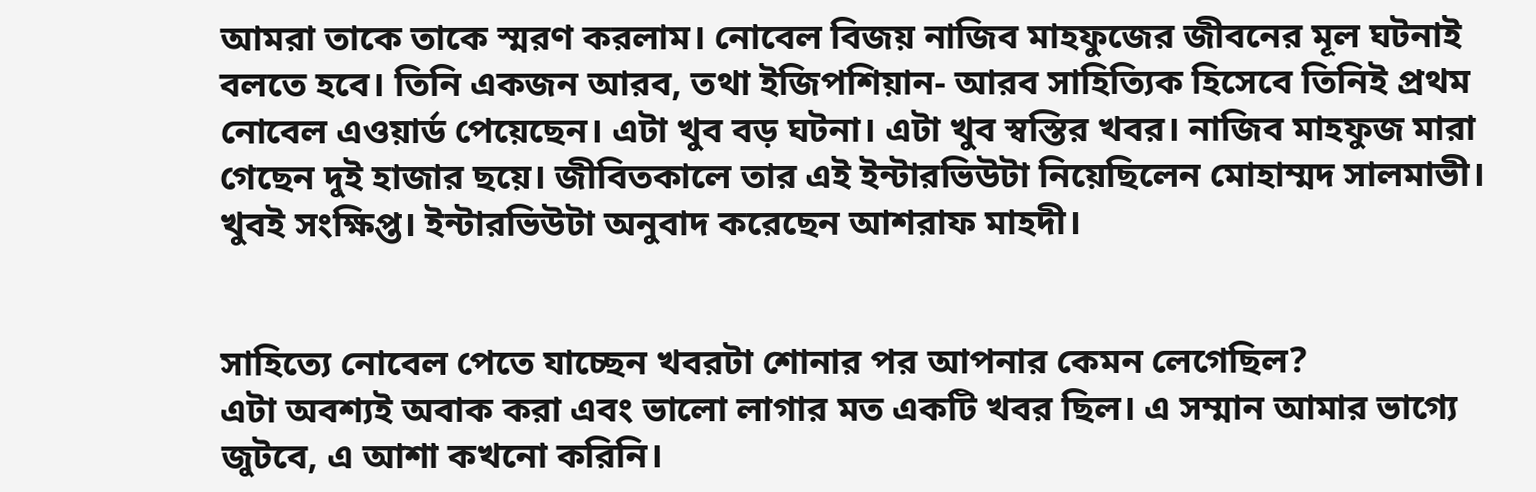আমরা তাকে তাকে স্মরণ করলাম। নোবেল বিজয় নাজিব মাহফুজের জীবনের মূল ঘটনাই বলতে হবে। তিনি একজন আরব, তথা ইজিপশিয়ান- আরব সাহিত্যিক হিসেবে তিনিই প্রথম নোবেল এওয়ার্ড পেয়েছেন। এটা খুব বড় ঘটনা। এটা খুব স্বস্তির খবর। নাজিব মাহফুজ মারা গেছেন দুই হাজার ছয়ে। জীবিতকালে তার এই ইন্টারভিউটা নিয়েছিলেন মোহাম্মদ সালমাভী। খুবই সংক্ষিপ্ত। ইন্টারভিউটা অনুবাদ করেছেন আশরাফ মাহদী।


সাহিত্যে নোবেল পেতে যাচ্ছেন খবরটা শোনার পর আপনার কেমন লেগেছিল?
এটা অবশ্যই অবাক করা এবং ভালো লাগার মত একটি খবর ছিল। এ সম্মান আমার ভাগ্যে জুটবে, এ আশা কখনো করিনি।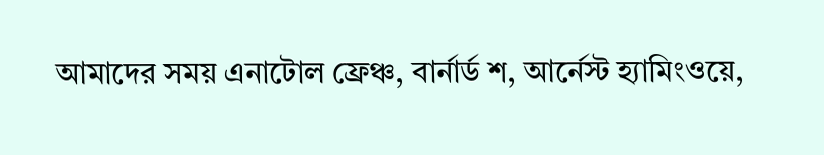আমাদের সময় এনাটোল ফ্রেঞ্চ, বার্নার্ড শ, আর্নেস্ট হ্যামিংওয়ে,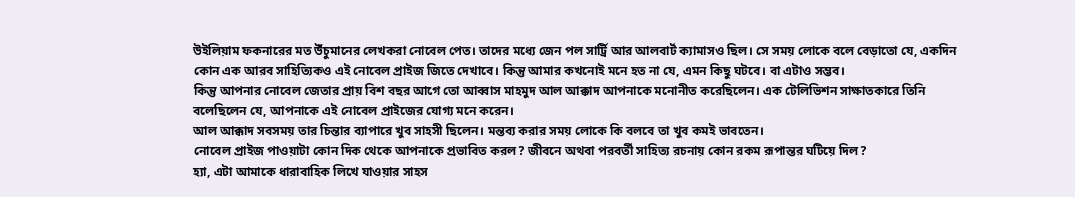উইলিয়াম ফকনারের মত উঁচুমানের লেখকরা নোবেল পেত। তাদের মধ্যে জেন পল সার্ট্রি আর আলবার্ট ক্যামাসও ছিল। সে সময় লোকে বলে বেড়াতো যে, একদিন কোন এক আরব সাহিত্যিকও এই নোবেল প্রাইজ জিতে দেখাবে। কিন্তু আমার কখনোই মনে হত না যে, এমন কিছু ঘটবে। বা এটাও সম্ভব।
কিন্তু আপনার নোবেল জেতার প্রায় বিশ বছর আগে তো আব্বাস মাহমুদ আল আক্কাদ আপনাকে মনোনীত করেছিলেন। এক টেলিভিশন সাক্ষাতকারে তিনি বলেছিলেন যে, আপনাকে এই নোবেল প্রাইজের যোগ্য মনে করেন।
আল আক্কাদ সবসময় তার চিন্তার ব্যাপারে খুব সাহসী ছিলেন। মন্তব্য করার সময় লোকে কি বলবে তা খুব কমই ভাবতেন।
নোবেল প্রাইজ পাওয়াটা কোন দিক থেকে আপনাকে প্রভাবিত করল? জীবনে অথবা পরবর্তী সাহিত্য রচনায় কোন রকম রূপান্তর ঘটিয়ে দিল?
হ্যা, এটা আমাকে ধারাবাহিক লিখে যাওয়ার সাহস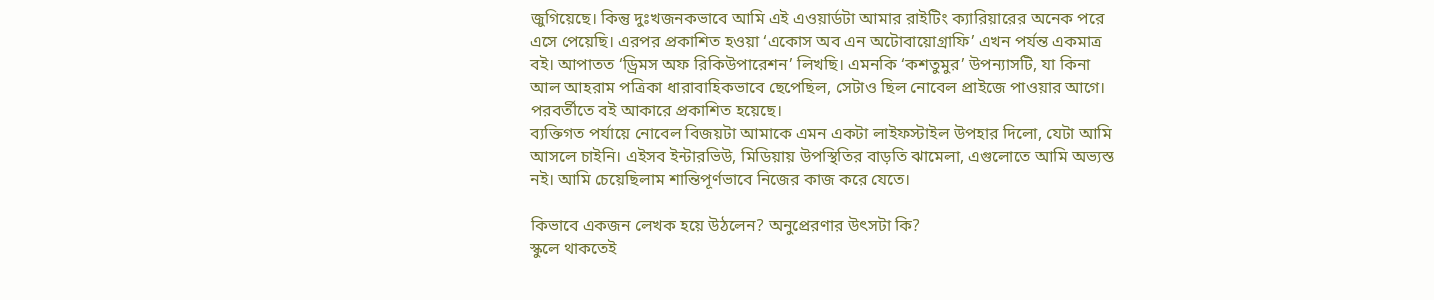জুগিয়েছে। কিন্তু দুঃখজনকভাবে আমি এই এওয়ার্ডটা আমার রাইটিং ক্যারিয়ারের অনেক পরে এসে পেয়েছি। এরপর প্রকাশিত হওয়া ‘একোস অব এন অটোবায়োগ্রাফি’ এখন পর্যন্ত একমাত্র বই। আপাতত ‘ড্রিমস অফ রিকিউপারেশন’ লিখছি। এমনকি ‘কশতুমুর’ উপন্যাসটি, যা কিনা আল আহরাম পত্রিকা ধারাবাহিকভাবে ছেপেছিল, সেটাও ছিল নোবেল প্রাইজে পাওয়ার আগে। পরবর্তীতে বই আকারে প্রকাশিত হয়েছে।
ব্যক্তিগত পর্যায়ে নোবেল বিজয়টা আমাকে এমন একটা লাইফস্টাইল উপহার দিলো, যেটা আমি আসলে চাইনি। এইসব ইন্টারভিউ, মিডিয়ায় উপস্থিতির বাড়তি ঝামেলা, এগুলোতে আমি অভ্যস্ত নই। আমি চেয়েছিলাম শান্তিপূর্ণভাবে নিজের কাজ করে যেতে।

কিভাবে একজন লেখক হয়ে উঠলেন? অনুপ্রেরণার উৎসটা কি?
স্কুলে থাকতেই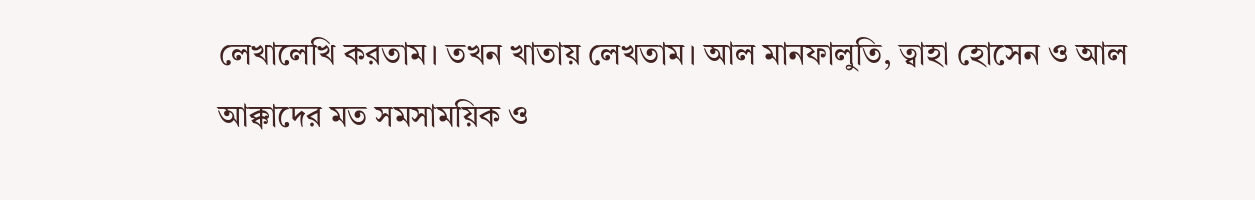লেখালেখি করতাম। তখন খাতায় লেখতাম। আল মানফালুতি, ত্বাহা হোসেন ও আল আক্কাদের মত সমসাময়িক ও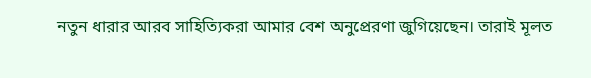নতুন ধারার আরব সাহিত্যিকরা আমার বেশ অনুপ্রেরণা জুগিয়েছেন। তারাই মূলত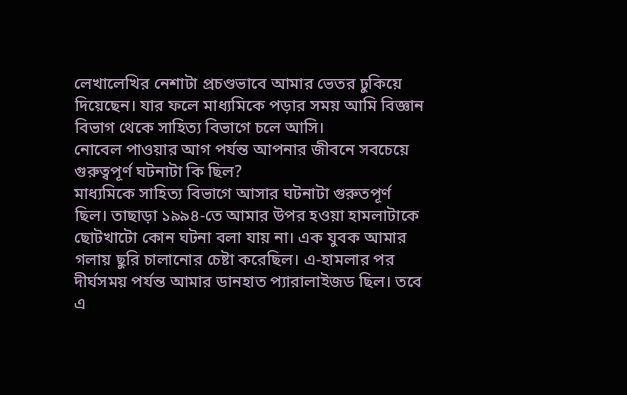লেখালেখির নেশাটা প্রচণ্ডভাবে আমার ভেতর ঢুকিয়ে দিয়েছেন। যার ফলে মাধ্যমিকে পড়ার সময় আমি বিজ্ঞান বিভাগ থেকে সাহিত্য বিভাগে চলে আসি।
নোবেল পাওয়ার আগ পর্যন্ত আপনার জীবনে সবচেয়ে গুরুত্বপূর্ণ ঘটনাটা কি ছিল?
মাধ্যমিকে সাহিত্য বিভাগে আসার ঘটনাটা গুরুতপূর্ণ ছিল। তাছাড়া ১৯৯৪-তে আমার উপর হওয়া হামলাটাকে ছোটখাটো কোন ঘটনা বলা যায় না। এক যুবক আমার গলায় ছুরি চালানোর চেষ্টা করেছিল। এ-হামলার পর দীর্ঘসময় পর্যন্ত আমার ডানহাত প্যারালাইজড ছিল। তবে এ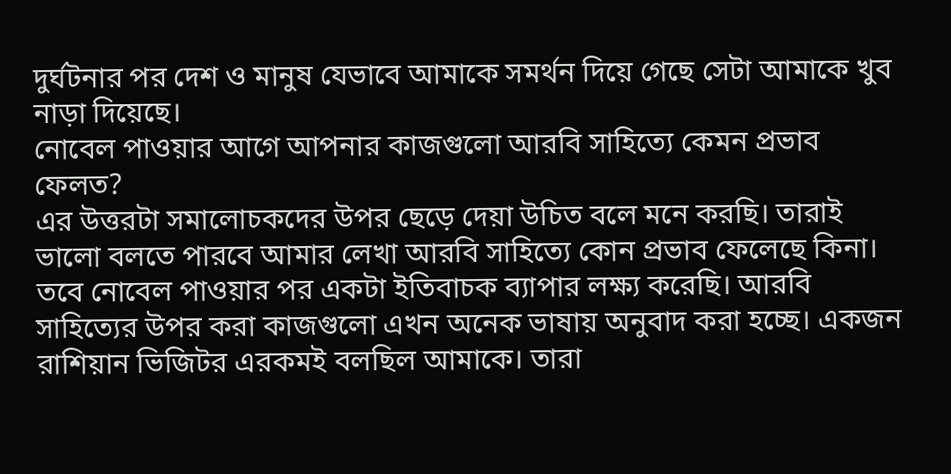দুর্ঘটনার পর দেশ ও মানুষ যেভাবে আমাকে সমর্থন দিয়ে গেছে সেটা আমাকে খুব নাড়া দিয়েছে।
নোবেল পাওয়ার আগে আপনার কাজগুলো আরবি সাহিত্যে কেমন প্রভাব ফেলত?
এর উত্তরটা সমালোচকদের উপর ছেড়ে দেয়া উচিত বলে মনে করছি। তারাই ভালো বলতে পারবে আমার লেখা আরবি সাহিত্যে কোন প্রভাব ফেলেছে কিনা। তবে নোবেল পাওয়ার পর একটা ইতিবাচক ব্যাপার লক্ষ্য করেছি। আরবি সাহিত্যের উপর করা কাজগুলো এখন অনেক ভাষায় অনুবাদ করা হচ্ছে। একজন রাশিয়ান ভিজিটর এরকমই বলছিল আমাকে। তারা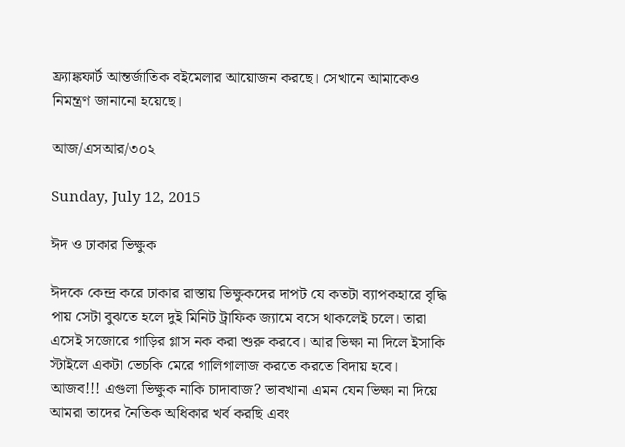ফ্র্যাঙ্কফার্ট আন্তর্জাতিক বইমেলার আয়োজন করছে। সেখানে আমাকেও নিমন্ত্রণ জানানো হয়েছে।

আজ/এসআর/৩০২

Sunday, July 12, 2015

ঈদ ও ঢাকার ভিক্ষুক

ঈদকে কেন্দ্র করে ঢাকার রাস্তায় ভিক্ষুকদের দাপট যে কতটা ব্যাপকহারে বৃদ্ধি পায় সেটা বুঝতে হলে দুই মিনিট ট্রাফিক জ্যামে বসে থাকলেই চলে। তারা এসেই সজোরে গাড়ির গ্লাস নক করা শুরু করবে। আর ভিক্ষা না দিলে ইসাকি স্টাইলে একটা ভেচকি মেরে গালিগালাজ করতে করতে বিদায় হবে। আজব!!! এগুলা ভিক্ষুক নাকি চাদাবাজ? ভাবখানা এমন যেন ভিক্ষা না দিয়ে আমরা তাদের নৈতিক অধিকার খর্ব করছি এবং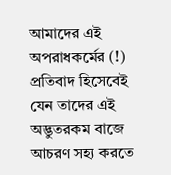আমাদের এই অপরাধকর্মের (!) প্রতিবাদ হিসেবেই যেন তাদের এই অদ্ভুতরকম বাজে আচরণ সহ্য করতে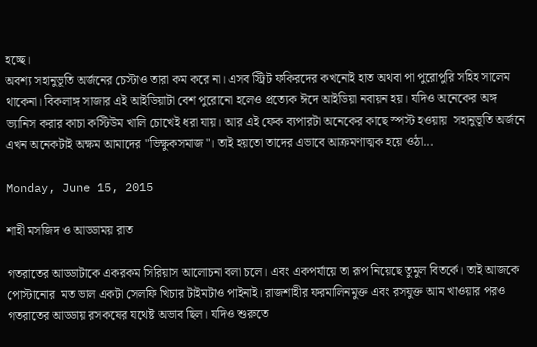হচ্ছে।
অবশ্য সহানুভূতি অর্জনের চেস্টাও তারা কম করে না। এসব স্ট্রিট ফকিরদের কখনোই হাত অথবা পা পুরোপুরি সহিহ সালেম থাকেনা। বিকলাঙ্গ সাজার এই আইডিয়াটা বেশ পুরোনো হলেও প্রত্যেক ঈদে আইডিয়া নবায়ন হয়। যদিও অনেকের অঙ্গ ভ্যানিস করার কাচা কস্টিউম খালি চোখেই ধরা যায়। আর এই ফেক ব্যপারটা অনেকের কাছে স্পস্ট হওয়ায়  সহানুভূতি অর্জনে এখন অনেকটাই অক্ষম আমাদের "ভিক্ষুকসমাজ"। তাই হয়তো তাদের এভাবে আক্রমণাত্মক হয়ে ওঠা...

Monday, June 15, 2015

শাহী মসজিদ ও আড্ডাময় রাত

গতরাতের আড্ডাটাকে একরকম সিরিয়াস আলোচনা বলা চলে। এবং একপর্যায়ে তা রূপ নিয়েছে তুমুল বিতর্কে। তাই আজকে পোস্টানোর  মত ভাল একটা সেলফি খিচার টাইমটাও পাইনাই। রাজশাহীর ফরমালিনমুক্ত এবং রসযুক্ত আম খাওয়ার পরও গতরাতের আড্ডায় রসকষের যথেষ্ট অভাব ছিল। যদিও শুরুতে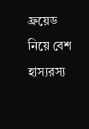ফ্রয়েড নিয়ে বেশ হাস্যরস্য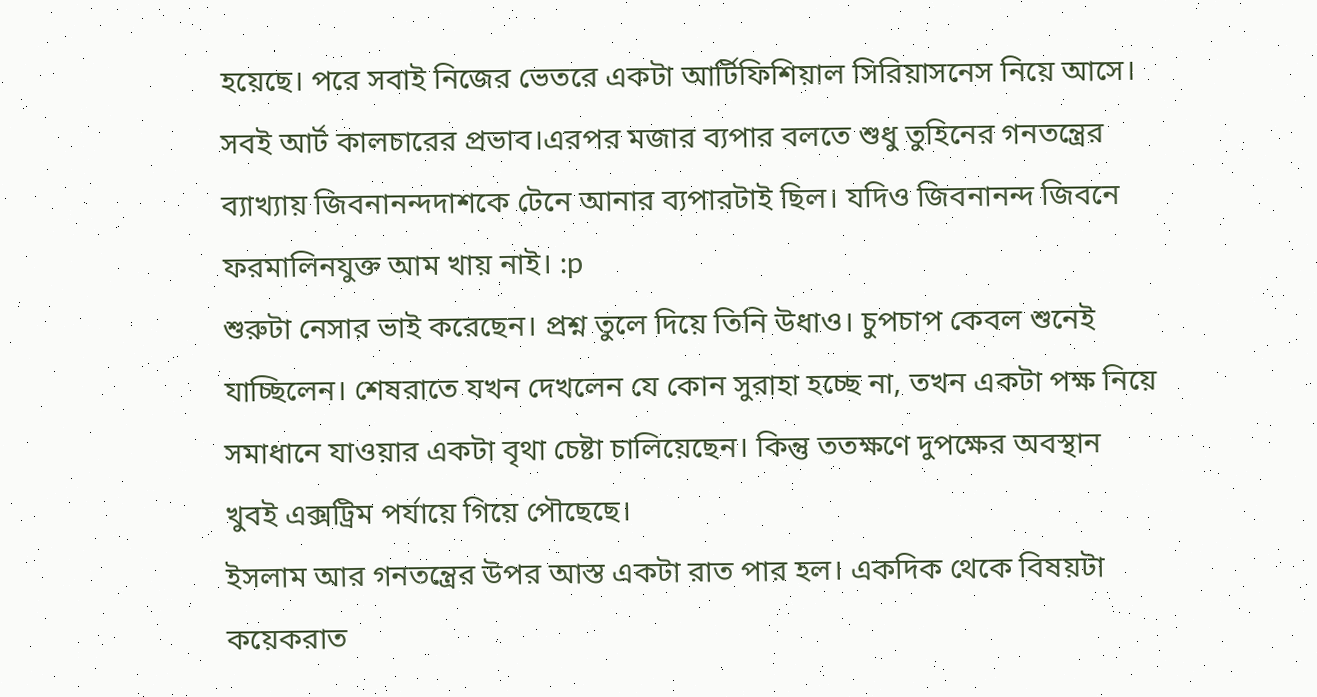হয়েছে। পরে সবাই নিজের ভেতরে একটা আর্টিফিশিয়াল সিরিয়াসনেস নিয়ে আসে। সবই আর্ট কালচারের প্রভাব।এরপর মজার ব্যপার বলতে শুধু তুহিনের গনতন্ত্রের  ব্যাখ্যায় জিবনানন্দদাশকে টেনে আনার ব্যপারটাই ছিল। যদিও জিবনানন্দ জিবনে ফরমালিনযুক্ত আম খায় নাই। :p
শুরুটা নেসার ভাই করেছেন। প্রশ্ন তুলে দিয়ে তিনি উধাও। চুপচাপ কেবল শুনেই যাচ্ছিলেন। শেষরাতে যখন দেখলেন যে কোন সুরাহা হচ্ছে না, তখন একটা পক্ষ নিয়ে সমাধানে যাওয়ার একটা বৃথা চেষ্টা চালিয়েছেন। কিন্তু ততক্ষণে দুপক্ষের অবস্থান খুবই এক্সট্রিম পর্যায়ে গিয়ে পৌছেছে।
ইসলাম আর গনতন্ত্রের উপর আস্ত একটা রাত পার হল। একদিক থেকে বিষয়টা কয়েকরাত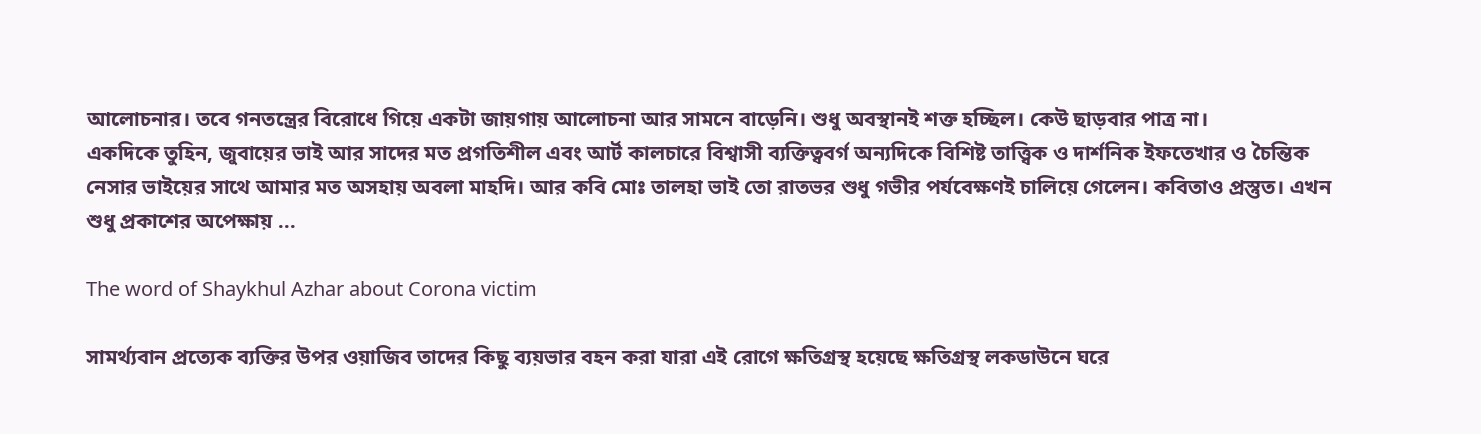আলোচনার। তবে গনতন্ত্রের বিরোধে গিয়ে একটা জায়গায় আলোচনা আর সামনে বাড়েনি। শুধু অবস্থানই শক্ত হচ্ছিল। কেউ ছাড়বার পাত্র না।
একদিকে তুহিন, জুবায়ের ভাই আর সাদের মত প্রগতিশীল এবং আর্ট কালচারে বিশ্বাসী ব্যক্তিত্ববর্গ অন্যদিকে বিশিষ্ট তাত্ত্বিক ও দার্শনিক ইফতেখার ও চৈন্তিক নেসার ভাইয়ের সাথে আমার মত অসহায় অবলা মাহদি। আর কবি মোঃ তালহা ভাই তো রাতভর শুধু গভীর পর্যবেক্ষণই চালিয়ে গেলেন। কবিতাও প্রস্তুত। এখন শুধু প্রকাশের অপেক্ষায় ...

The word of Shaykhul Azhar about Corona victim

সামর্থ্যবান প্রত্যেক ব্যক্তির উপর ওয়াজিব তাদের কিছু ব্যয়ভার বহন করা যারা এই রোগে ক্ষতিগ্রস্থ হয়েছে ক্ষতিগ্রস্থ লকডাউনে ঘরে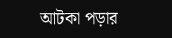আটকা পড়ার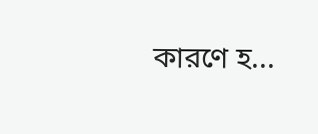কারণে হ...